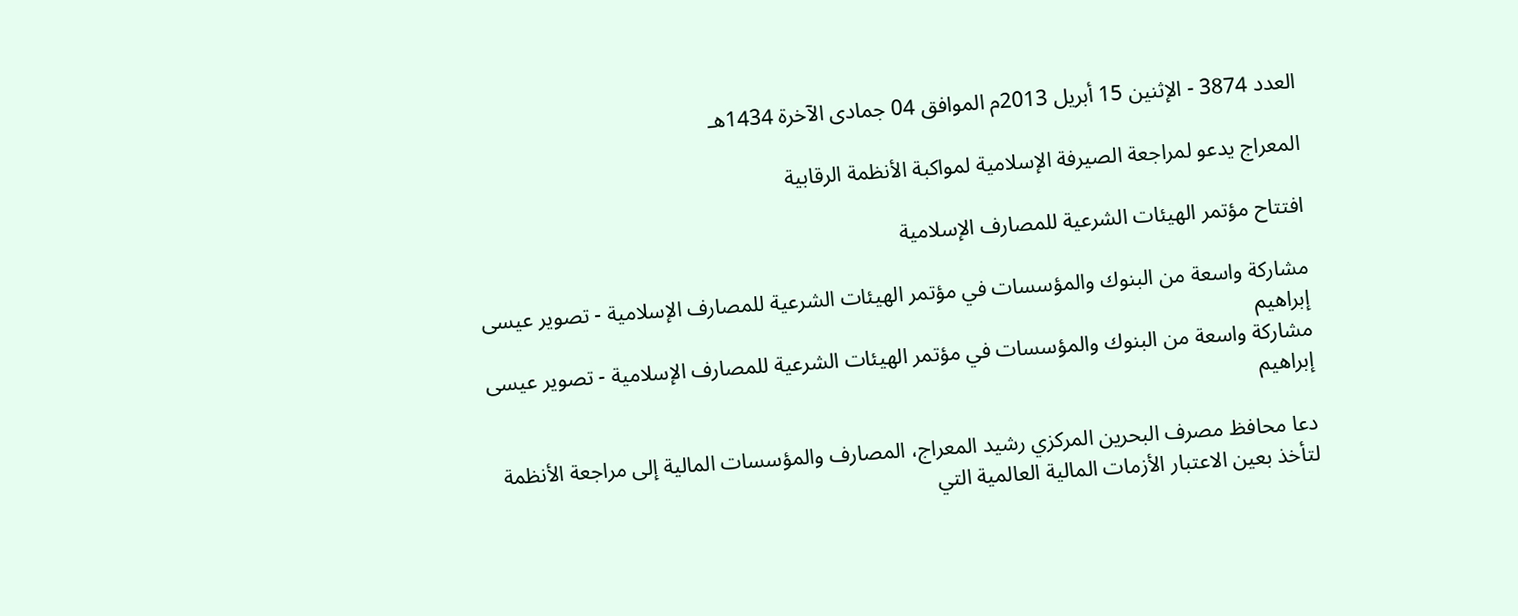العدد 3874 - الإثنين 15 أبريل 2013م الموافق 04 جمادى الآخرة 1434هـ

المعراج يدعو لمراجعة الصيرفة الإسلامية لمواكبة الأنظمة الرقابية

افتتاح مؤتمر الهيئات الشرعية للمصارف الإسلامية

مشاركة واسعة من البنوك والمؤسسات في مؤتمر الهيئات الشرعية للمصارف الإسلامية - تصوير عيسى إبراهيم
مشاركة واسعة من البنوك والمؤسسات في مؤتمر الهيئات الشرعية للمصارف الإسلامية - تصوير عيسى إبراهيم

دعا محافظ مصرف البحرين المركزي رشيد المعراج، المصارف والمؤسسات المالية إلى مراجعة الأنظمة لتأخذ بعين الاعتبار الأزمات المالية العالمية التي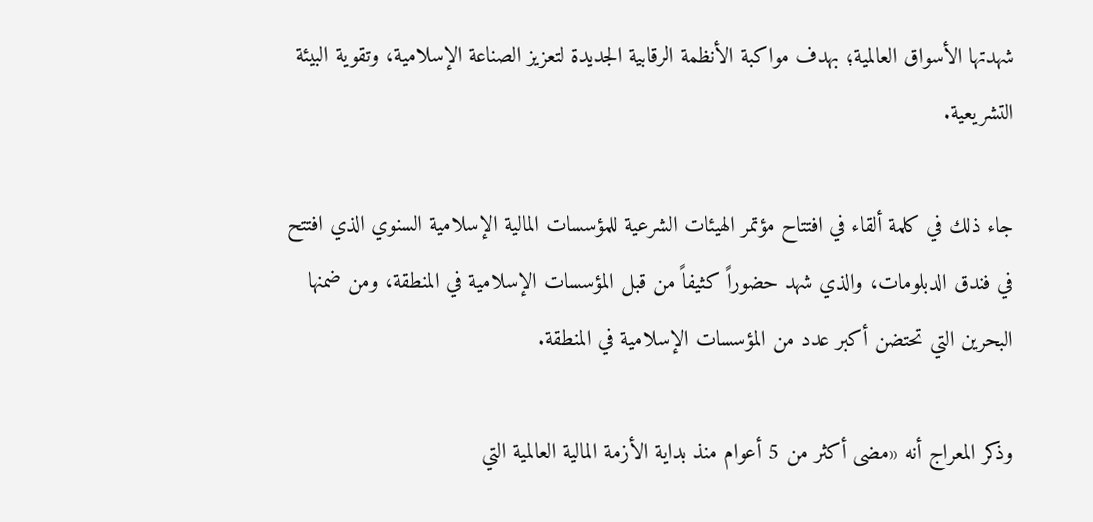شهدتها الأسواق العالمية؛ بهدف مواكبة الأنظمة الرقابية الجديدة لتعزيز الصناعة الإسلامية، وتقوية البيئة التشريعية.

جاء ذلك في كلمة ألقاء في افتتاح مؤتمر الهيئات الشرعية للمؤسسات المالية الإسلامية السنوي الذي افتتح في فندق الدبلومات، والذي شهد حضوراً كثيفاً من قبل المؤسسات الإسلامية في المنطقة، ومن ضمنها البحرين التي تحتضن أكبر عدد من المؤسسات الإسلامية في المنطقة.

وذكر المعراج أنه «مضى أكثر من 5 أعوام منذ بداية الأزمة المالية العالمية التي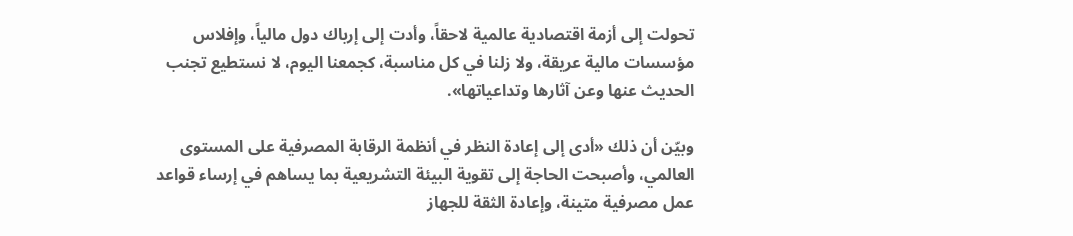تحولت إلى أزمة اقتصادية عالمية لاحقاً، وأدت إلى إرباك دول مالياً، وإفلاس مؤسسات مالية عريقة، ولا زلنا في كل مناسبة، كجمعنا اليوم، لا نستطيع تجنب الحديث عنها وعن آثارها وتداعياتها».

وبيّن أن ذلك «أدى إلى إعادة النظر في أنظمة الرقابة المصرفية على المستوى العالمي، وأصبحت الحاجة إلى تقوية البيئة التشريعية بما يساهم في إرساء قواعد عمل مصرفية متينة، وإعادة الثقة للجهاز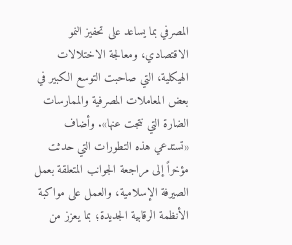المصرفي بما يساعد على تحفيز النمو الاقتصادي، ومعالجة الاختلالات الهيكلية، التي صاحبت التوسع الكبير في بعض المعاملات المصرفية والممارسات الضارة التي نتجت عنها». وأضاف «تستدعي هذه التطورات التي حدثت مؤخراً إلى مراجعة الجوانب المتعلقة بعمل الصيرفة الإسلامية، والعمل على مواكبة الأنظمة الرقابية الجديدة؛ بما يعزز من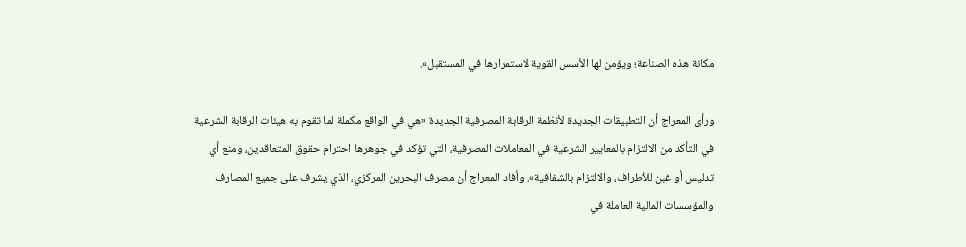مكانة هذه الصناعة؛ ويؤمن لها الأسس القوية لاستمرارها في المستقبل».

ورأى المعراج أن التطبيقات الجديدة لأنظمة الرقابة المصرفية الجديدة «هي في الواقع مكملة لما تقوم به هيئات الرقابة الشرعية في التأكد من الالتزام بالمعايير الشرعية في المعاملات المصرفية، التي تؤكد في جوهرها احترام حقوق المتعاقدين، ومنع أي تدليس أو غبن للأطراف، والالتزام بالشفافية». وأفاد المعراج أن مصرف البحرين المركزي، الذي يشرف على جميع المصارف والمؤسسات المالية العاملة في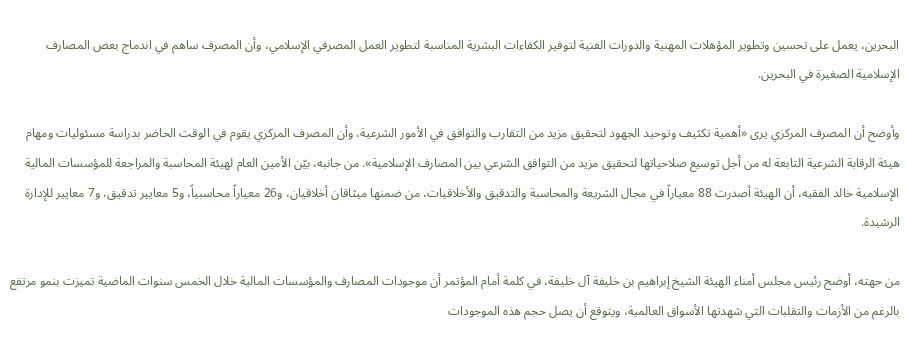البحرين، يعمل على تحسين وتطوير المؤهلات المهنية والدورات الفنية لتوفير الكفاءات البشرية المناسبة لتطوير العمل المصرفي الإسلامي، وأن المصرف ساهم في اندماج بعض المصارف الإسلامية الصغيرة في البحرين.

وأوضح أن المصرف المركزي يرى «أهمية تكثيف وتوحيد الجهود لتحقيق مزيد من التقارب والتوافق في الأمور الشرعية، وأن المصرف المركزي يقوم في الوقت الحاضر بدراسة مسئوليات ومهام هيئة الرقابة الشرعية التابعة له من أجل توسيع صلاحياتها لتحقيق مزيد من التوافق الشرعي بين المصارف الإسلامية». من جانبه، بيّن الأمين العام لهيئة المحاسبة والمراجعة للمؤسسات المالية الإسلامية خالد الفقيه، أن الهيئة أصدرت 88 معياراً في مجال الشريعة والمحاسبة والتدقيق والأخلاقيات، من ضمنها ميثاقان أخلاقيان، و26 معياراً محاسبياً، و5 معايير تدقيق، و7 معايير للإدارة الرشيدة.

من جهته، أوضح رئيس مجلس أمناء الهيئة الشيخ إبراهيم بن خليفة آل خليفة، في كلمة أمام المؤتمر أن موجودات المصارف والمؤسسات المالية خلال الخمس سنوات الماضية تميزت بنمو مرتفع بالرغم من الأزمات والتقلبات التي شهدتها الأسواق العالمية، ويتوقع أن يصل حجم هذه الموجودات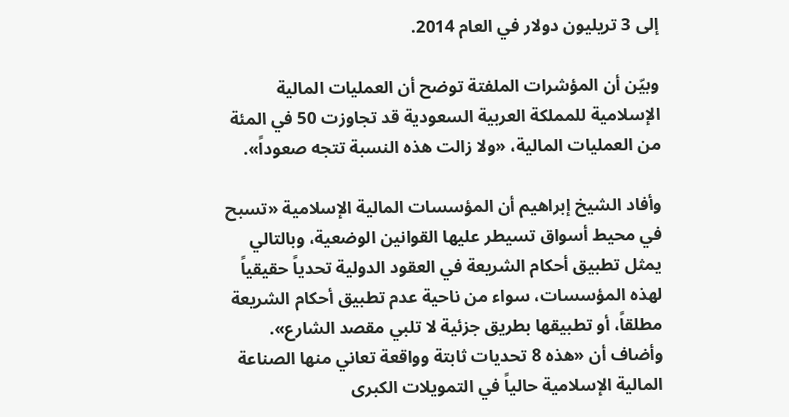إلى 3 تريليون دولار في العام 2014.

وبيّن أن المؤشرات الملفتة توضح أن العمليات المالية الإسلامية للمملكة العربية السعودية قد تجاوزت 50 في المئة من العمليات المالية، «ولا زالت هذه النسبة تتجه صعوداً».

وأفاد الشيخ إبراهيم أن المؤسسات المالية الإسلامية «تسبح في محيط أسواق تسيطر عليها القوانين الوضعية، وبالتالي يمثل تطبيق أحكام الشريعة في العقود الدولية تحدياً حقيقياً لهذه المؤسسات، سواء من ناحية عدم تطبيق أحكام الشريعة مطلقاً، أو تطبيقها بطريق جزئية لا تلبي مقصد الشارع». وأضاف أن «هذه 8 تحديات ثابتة وواقعة تعاني منها الصناعة المالية الإسلامية حالياً في التمويلات الكبرى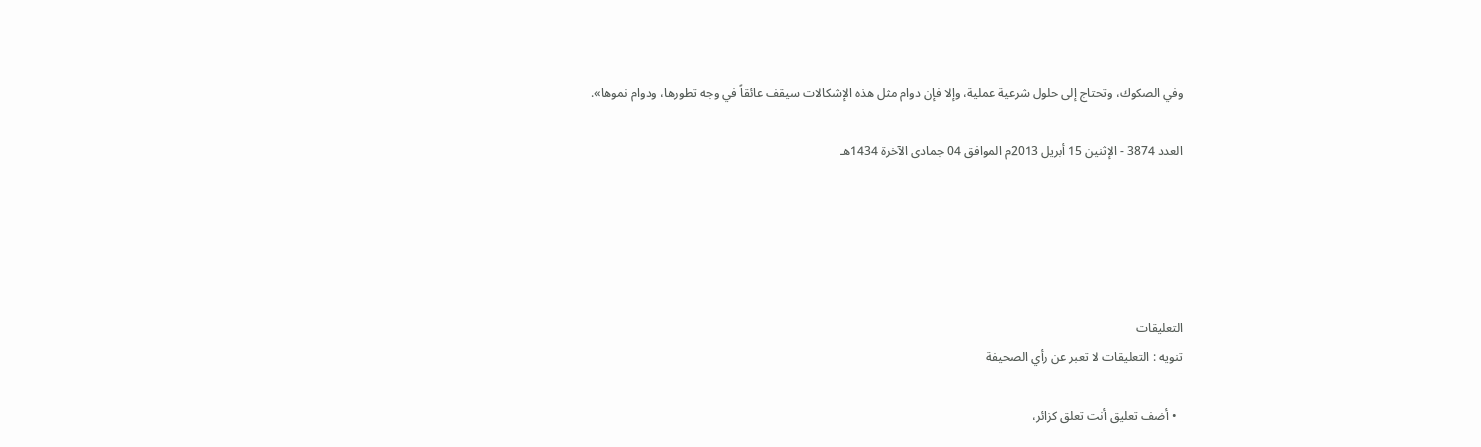وفي الصكوك، وتحتاج إلى حلول شرعية عملية، وإلا فإن دوام مثل هذه الإشكالات سيقف عائقاً في وجه تطورها، ودوام نموها».

العدد 3874 - الإثنين 15 أبريل 2013م الموافق 04 جمادى الآخرة 1434هـ





التعليقات
تنويه : التعليقات لا تعبر عن رأي الصحيفة

  • أضف تعليق أنت تعلق كزائر،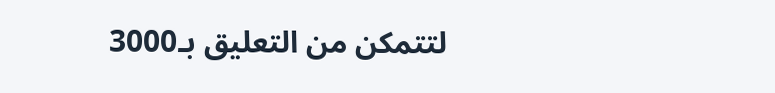لتتمكن من التعليق بـ3000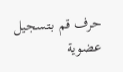حرف قم بـتسجيل عضوية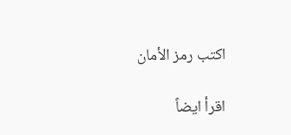اكتب رمز الأمان

اقرأ ايضاً